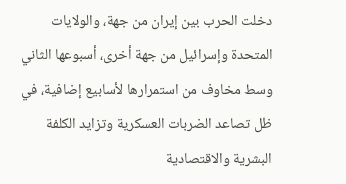دخلت الحرب بين إيران من جهة، والولايات المتحدة وإسرائيل من جهة أخرى، أسبوعها الثاني وسط مخاوف من استمرارها لأسابيع إضافية، في ظل تصاعد الضربات العسكرية وتزايد الكلفة البشرية والاقتصادية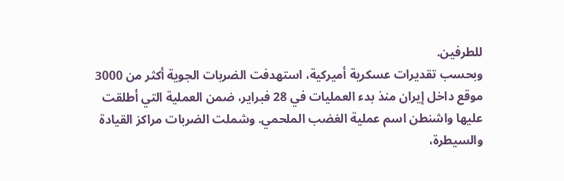للطرفين.
وبحسب تقديرات عسكرية أميركية، استهدفت الضربات الجوية أكثر من 3000 موقع داخل إيران منذ بدء العمليات في 28 فبراير، ضمن العملية التي أطلقت عليها واشنطن اسم عملية الغضب الملحمي. وشملت الضربات مراكز القيادة والسيطرة،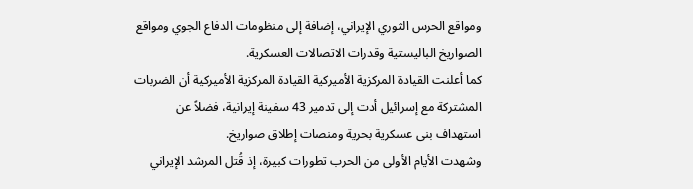ومواقع الحرس الثوري الإيراني، إضافة إلى منظومات الدفاع الجوي ومواقع الصواريخ الباليستية وقدرات الاتصالات العسكرية.
كما أعلنت القيادة المركزية الأميركية القيادة المركزية الأميركية أن الضربات المشتركة مع إسرائيل أدت إلى تدمير 43 سفينة إيرانية، فضلاً عن استهداف بنى عسكرية بحرية ومنصات إطلاق صواريخ.
وشهدت الأيام الأولى من الحرب تطورات كبيرة، إذ قُتل المرشد الإيراني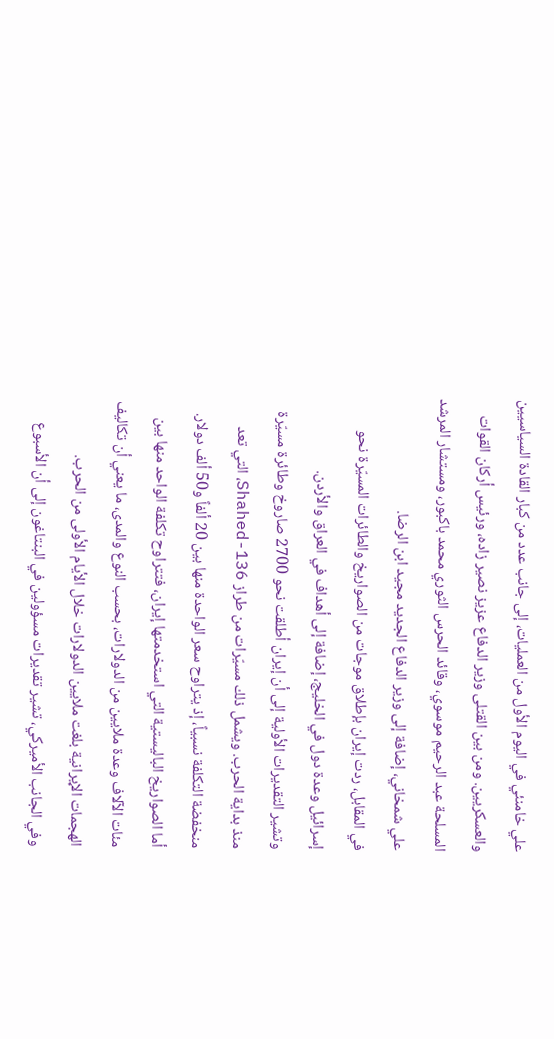علي خامنئي في اليوم الأول من العمليات، إلى جانب عدد من كبار القادة السياسيين والعسكريين. ومن بين القتلى وزير الدفاع عزيز نصير زاده، ورئيس أركان القوات المسلحة عبد الرحيم موسوي، وقائد الحرس الثوري محمد باكبور، ومستشار المرشد علي شمخاني، إضافة إلى وزير الدفاع الجديد مجيد ابن الرضا.
في المقابل، ردت إيران بإطلاق موجات من الصواريخ والطائرات المسيّرة نحو إسرائيل وعدة دول في الخليج، إضافة إلى أهداف في العراق والأردن.
وتشير التقديرات الأولية إلى أن إيران أطلقت نحو 2700 صاروخ وطائرة مسيّرة منذ بداية الحرب. ويشمل ذلك مسيّرات من طراز Shahed-136، التي تعد منخفضة التكلفة نسبياً، إذ يتراوح سعر الواحدة منها بين 20 ألفاً و50 ألف دولار.
أما الصواريخ الباليستية التي استخدمتها إيران، فتتراوح تكلفة الواحد منها بين مئات الآلاف وعدة ملايين من الدولارات، بحسب النوع والمدى، ما يعني أن تكاليف الهجمات الإيرانية بلغت ملايين الدولارات خلال الأيام الأولى من الحرب.
وفي الجانب الأميركي، تشير تقديرات مسؤولين في البنتاغون إلى أن الأسبوع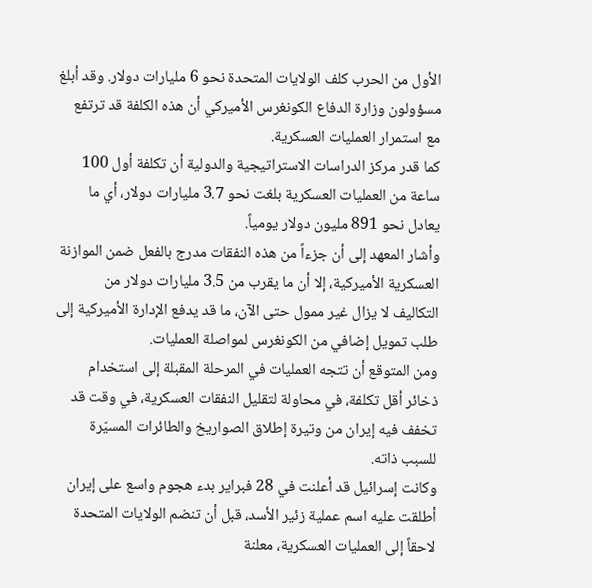الأول من الحرب كلف الولايات المتحدة نحو 6 مليارات دولار. وقد أبلغ مسؤولون وزارة الدفاع الكونغرس الأميركي أن هذه الكلفة قد ترتفع مع استمرار العمليات العسكرية.
كما قدر مركز الدراسات الاستراتيجية والدولية أن تكلفة أول 100 ساعة من العمليات العسكرية بلغت نحو 3.7 مليارات دولار، أي ما يعادل نحو 891 مليون دولار يومياً.
وأشار المعهد إلى أن جزءاً من هذه النفقات مدرج بالفعل ضمن الموازنة العسكرية الأميركية، إلا أن ما يقرب من 3.5 مليارات دولار من التكاليف لا يزال غير ممول حتى الآن، ما قد يدفع الإدارة الأميركية إلى طلب تمويل إضافي من الكونغرس لمواصلة العمليات.
ومن المتوقع أن تتجه العمليات في المرحلة المقبلة إلى استخدام ذخائر أقل تكلفة، في محاولة لتقليل النفقات العسكرية، في وقت قد تخفف فيه إيران من وتيرة إطلاق الصواريخ والطائرات المسيّرة للسبب ذاته.
وكانت إسرائيل قد أعلنت في 28 فبراير بدء هجوم واسع على إيران أطلقت عليه اسم عملية زئير الأسد، قبل أن تنضم الولايات المتحدة لاحقاً إلى العمليات العسكرية، معلنة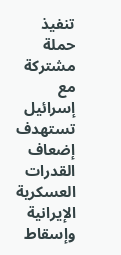تنفيذ حملة مشتركة مع إسرائيل تستهدف إضعاف القدرات العسكرية الإيرانية وإسقاط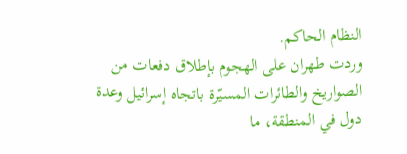النظام الحاكم.
وردت طهران على الهجوم بإطلاق دفعات من الصواريخ والطائرات المسيّرة باتجاه إسرائيل وعدة دول في المنطقة، ما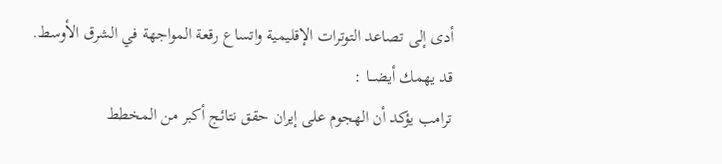أدى إلى تصاعد التوترات الإقليمية واتساع رقعة المواجهة في الشرق الأوسط.
قد يهمك أيضـــا :
ترامب يؤكد أن الهجوم على إيران حقق نتائج أكبر من المخطط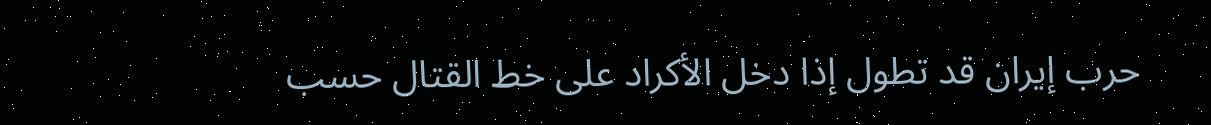حرب إيران قد تطول إذا دخل الأكراد على خط القتال حسب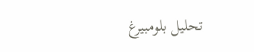تحليل بلومبيرغ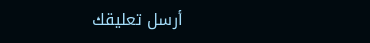أرسل تعليقك